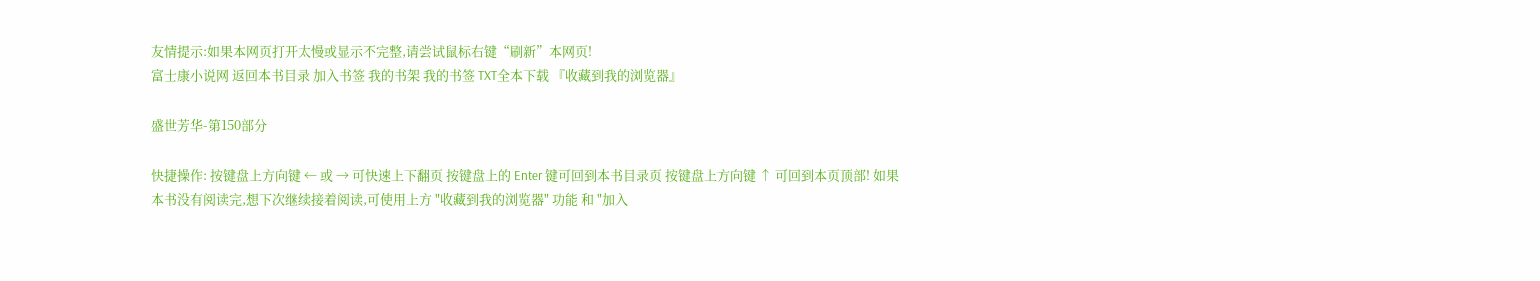友情提示:如果本网页打开太慢或显示不完整,请尝试鼠标右键“刷新”本网页!
富士康小说网 返回本书目录 加入书签 我的书架 我的书签 TXT全本下载 『收藏到我的浏览器』

盛世芳华-第150部分

快捷操作: 按键盘上方向键 ← 或 → 可快速上下翻页 按键盘上的 Enter 键可回到本书目录页 按键盘上方向键 ↑ 可回到本页顶部! 如果本书没有阅读完,想下次继续接着阅读,可使用上方 "收藏到我的浏览器" 功能 和 "加入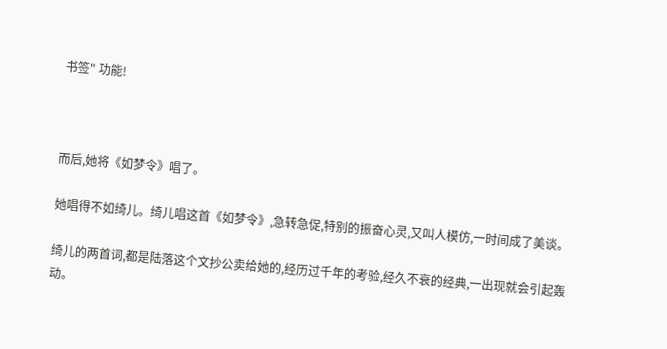书签" 功能!



而后,她将《如梦令》唱了。

她唱得不如绮儿。绮儿唱这首《如梦令》,急转急促,特别的振奋心灵,又叫人模仿,一时间成了美谈。

绮儿的两首词,都是陆落这个文抄公卖给她的,经历过千年的考验,经久不衰的经典,一出现就会引起轰动。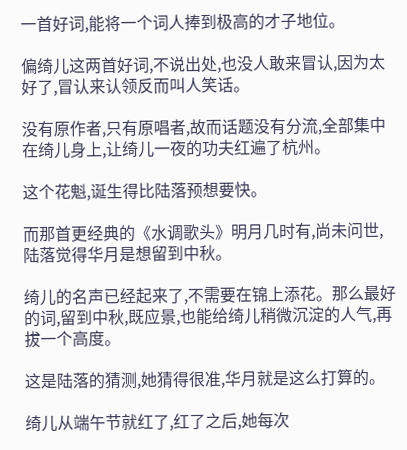一首好词,能将一个词人捧到极高的才子地位。

偏绮儿这两首好词,不说出处,也没人敢来冒认,因为太好了,冒认来认领反而叫人笑话。

没有原作者,只有原唱者,故而话题没有分流,全部集中在绮儿身上,让绮儿一夜的功夫红遍了杭州。

这个花魁,诞生得比陆落预想要快。

而那首更经典的《水调歌头》明月几时有,尚未问世,陆落觉得华月是想留到中秋。

绮儿的名声已经起来了,不需要在锦上添花。那么最好的词,留到中秋,既应景,也能给绮儿稍微沉淀的人气,再拔一个高度。

这是陆落的猜测,她猜得很准,华月就是这么打算的。

绮儿从端午节就红了,红了之后,她每次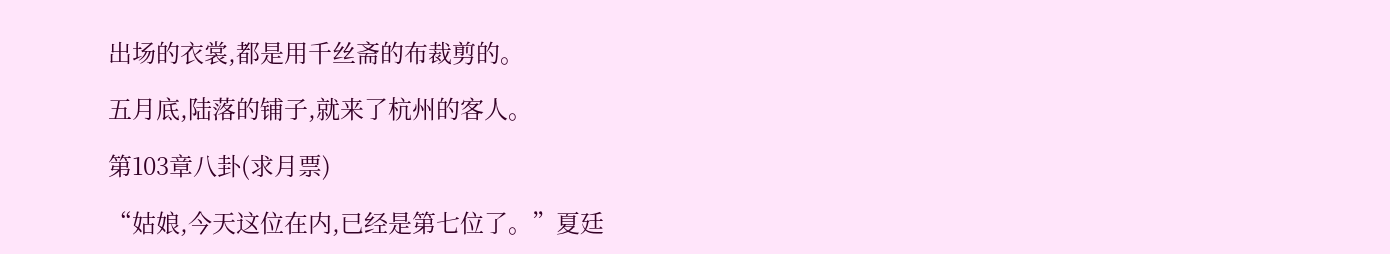出场的衣裳,都是用千丝斋的布裁剪的。

五月底,陆落的铺子,就来了杭州的客人。

第103章八卦(求月票)

“姑娘,今天这位在内,已经是第七位了。”夏廷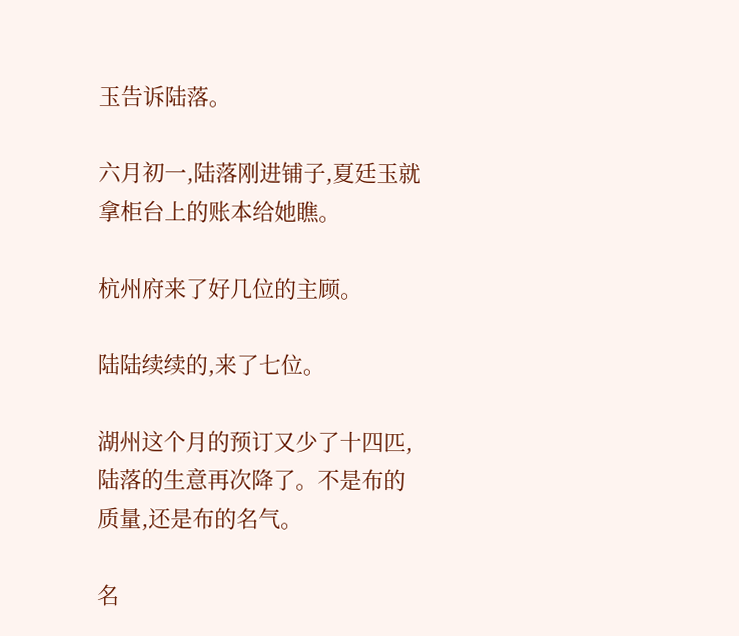玉告诉陆落。

六月初一,陆落刚进铺子,夏廷玉就拿柜台上的账本给她瞧。

杭州府来了好几位的主顾。

陆陆续续的,来了七位。

湖州这个月的预订又少了十四匹,陆落的生意再次降了。不是布的质量,还是布的名气。

名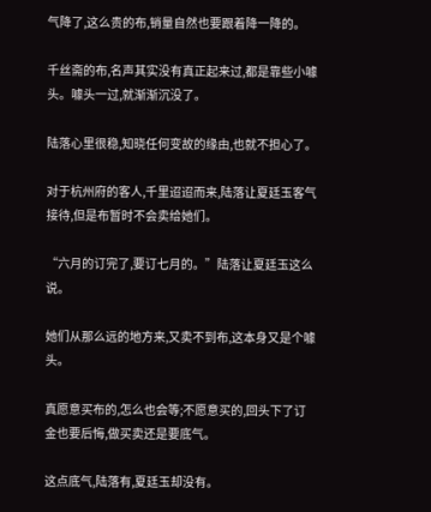气降了,这么贵的布,销量自然也要跟着降一降的。

千丝斋的布,名声其实没有真正起来过,都是靠些小噱头。噱头一过,就渐渐沉没了。

陆落心里很稳,知晓任何变故的缘由,也就不担心了。

对于杭州府的客人,千里迢迢而来,陆落让夏廷玉客气接待,但是布暂时不会卖给她们。

“六月的订完了,要订七月的。”陆落让夏廷玉这么说。

她们从那么远的地方来,又卖不到布,这本身又是个噱头。

真愿意买布的,怎么也会等;不愿意买的,回头下了订金也要后悔,做买卖还是要底气。

这点底气,陆落有,夏廷玉却没有。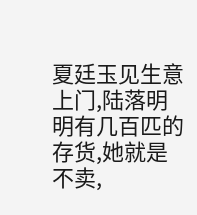夏廷玉见生意上门,陆落明明有几百匹的存货,她就是不卖,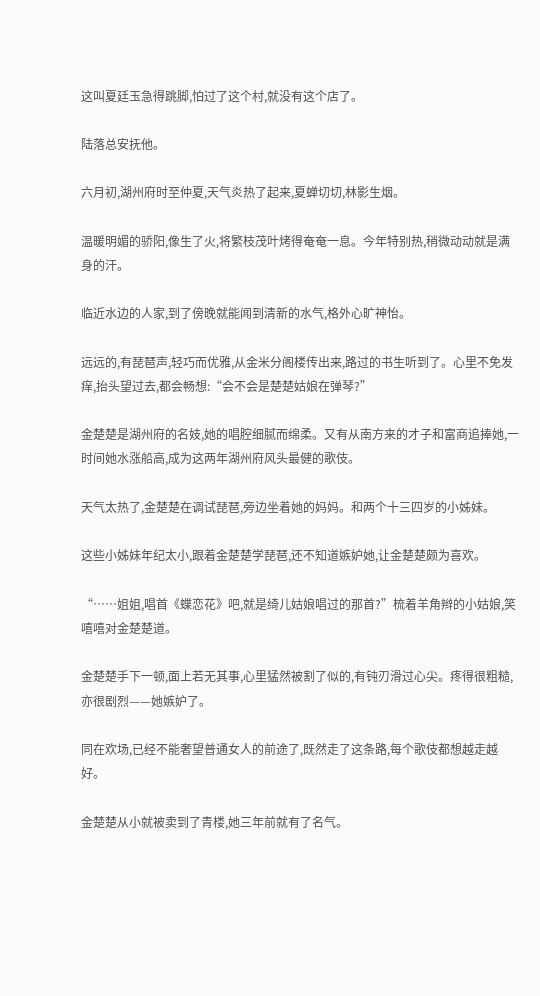这叫夏廷玉急得跳脚,怕过了这个村,就没有这个店了。

陆落总安抚他。

六月初,湖州府时至仲夏,天气炎热了起来,夏蝉切切,林影生烟。

温暖明媚的骄阳,像生了火,将繁枝茂叶烤得奄奄一息。今年特别热,稍微动动就是满身的汗。

临近水边的人家,到了傍晚就能闻到清新的水气,格外心旷神怡。

远远的,有琵琶声,轻巧而优雅,从金米分阁楼传出来,路过的书生听到了。心里不免发痒,抬头望过去,都会畅想:“会不会是楚楚姑娘在弹琴?”

金楚楚是湖州府的名妓,她的唱腔细腻而绵柔。又有从南方来的才子和富商追捧她,一时间她水涨船高,成为这两年湖州府风头最健的歌伎。

天气太热了,金楚楚在调试琵琶,旁边坐着她的妈妈。和两个十三四岁的小姊妹。

这些小姊妹年纪太小,跟着金楚楚学琵琶,还不知道嫉妒她,让金楚楚颇为喜欢。

“……姐姐,唱首《蝶恋花》吧,就是绮儿姑娘唱过的那首?”梳着羊角辫的小姑娘,笑嘻嘻对金楚楚道。

金楚楚手下一顿,面上若无其事,心里猛然被割了似的,有钝刃滑过心尖。疼得很粗糙,亦很剧烈——她嫉妒了。

同在欢场,已经不能奢望普通女人的前途了,既然走了这条路,每个歌伎都想越走越好。

金楚楚从小就被卖到了青楼,她三年前就有了名气。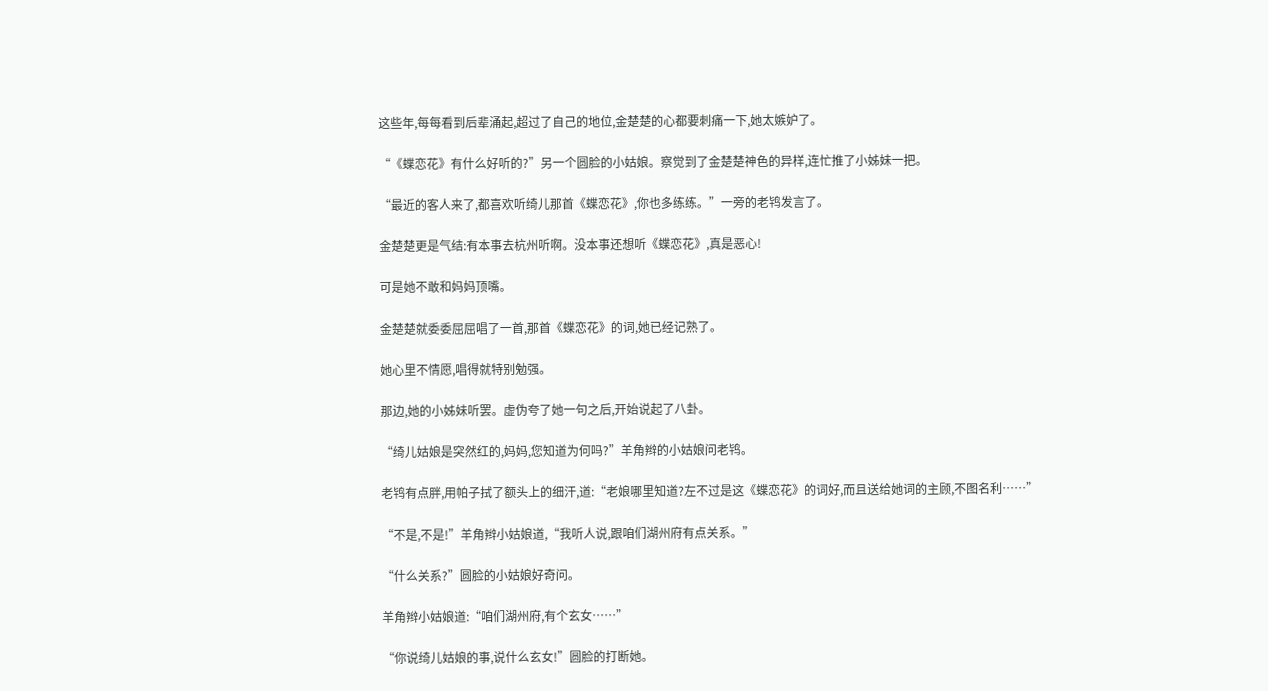这些年,每每看到后辈涌起,超过了自己的地位,金楚楚的心都要刺痛一下,她太嫉妒了。

“《蝶恋花》有什么好听的?”另一个圆脸的小姑娘。察觉到了金楚楚神色的异样,连忙推了小姊妹一把。

“最近的客人来了,都喜欢听绮儿那首《蝶恋花》,你也多练练。”一旁的老鸨发言了。

金楚楚更是气结:有本事去杭州听啊。没本事还想听《蝶恋花》,真是恶心!

可是她不敢和妈妈顶嘴。

金楚楚就委委屈屈唱了一首,那首《蝶恋花》的词,她已经记熟了。

她心里不情愿,唱得就特别勉强。

那边,她的小姊妹听罢。虚伪夸了她一句之后,开始说起了八卦。

“绮儿姑娘是突然红的,妈妈,您知道为何吗?”羊角辫的小姑娘问老鸨。

老鸨有点胖,用帕子拭了额头上的细汗,道:“老娘哪里知道?左不过是这《蝶恋花》的词好,而且送给她词的主顾,不图名利……”

“不是,不是!”羊角辫小姑娘道,“我听人说,跟咱们湖州府有点关系。”

“什么关系?”圆脸的小姑娘好奇问。

羊角辫小姑娘道:“咱们湖州府,有个玄女……”

“你说绮儿姑娘的事,说什么玄女!”圆脸的打断她。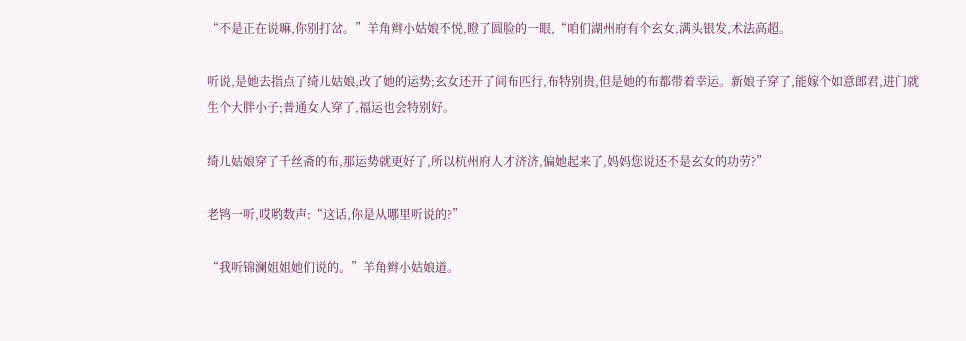“不是正在说嘛,你别打岔。”羊角辫小姑娘不悦,瞪了圆脸的一眼,“咱们湖州府有个玄女,满头银发,术法高超。

听说,是她去指点了绮儿姑娘,改了她的运势;玄女还开了间布匹行,布特别贵,但是她的布都带着幸运。新娘子穿了,能嫁个如意郎君,进门就生个大胖小子;普通女人穿了,福运也会特别好。

绮儿姑娘穿了千丝斋的布,那运势就更好了,所以杭州府人才济济,偏她起来了,妈妈您说还不是玄女的功劳?”

老鸨一听,哎哟数声:“这话,你是从哪里听说的?”

“我听锦澜姐姐她们说的。”羊角辫小姑娘道。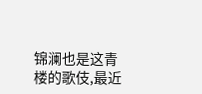锦澜也是这青楼的歌伎,最近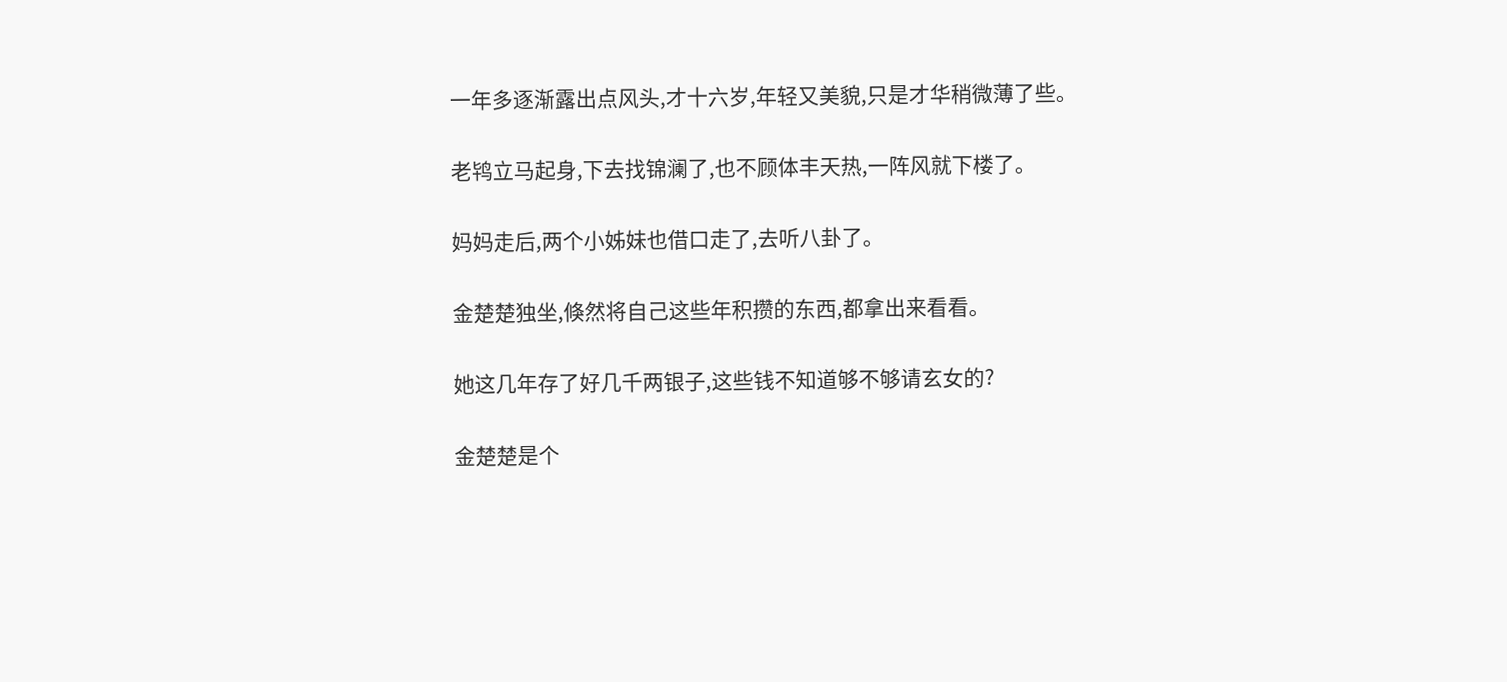一年多逐渐露出点风头,才十六岁,年轻又美貌,只是才华稍微薄了些。

老鸨立马起身,下去找锦澜了,也不顾体丰天热,一阵风就下楼了。

妈妈走后,两个小姊妹也借口走了,去听八卦了。

金楚楚独坐,倏然将自己这些年积攒的东西,都拿出来看看。

她这几年存了好几千两银子,这些钱不知道够不够请玄女的?

金楚楚是个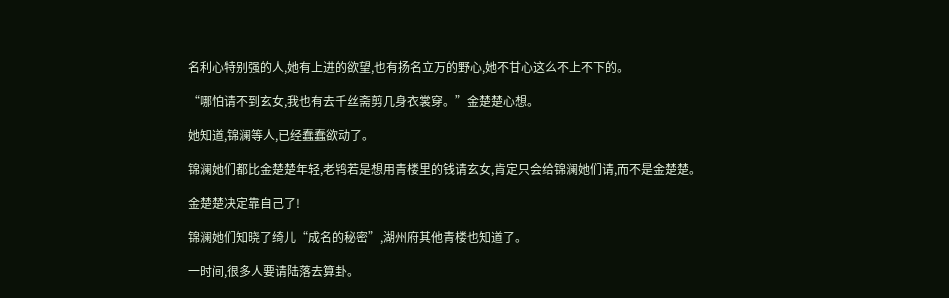名利心特别强的人,她有上进的欲望,也有扬名立万的野心,她不甘心这么不上不下的。

“哪怕请不到玄女,我也有去千丝斋剪几身衣裳穿。”金楚楚心想。

她知道,锦澜等人,已经蠢蠢欲动了。

锦澜她们都比金楚楚年轻,老鸨若是想用青楼里的钱请玄女,肯定只会给锦澜她们请,而不是金楚楚。

金楚楚决定靠自己了!

锦澜她们知晓了绮儿“成名的秘密”,湖州府其他青楼也知道了。

一时间,很多人要请陆落去算卦。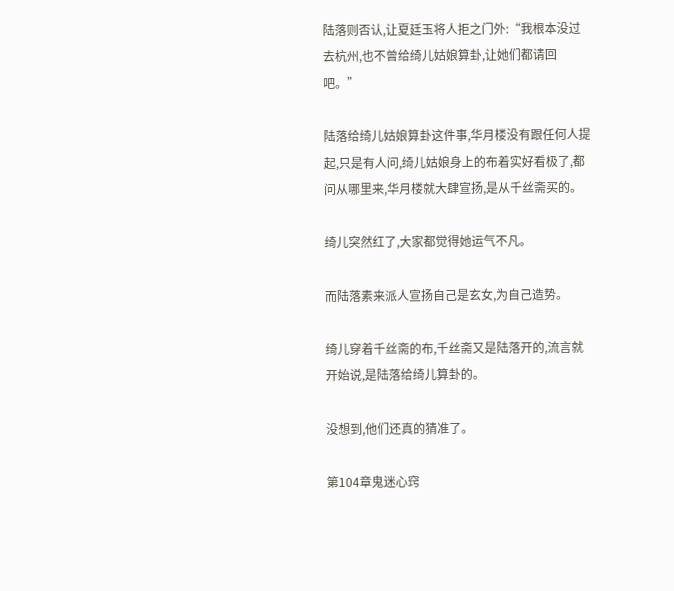陆落则否认,让夏廷玉将人拒之门外:“我根本没过去杭州,也不曾给绮儿姑娘算卦,让她们都请回吧。”

陆落给绮儿姑娘算卦这件事,华月楼没有跟任何人提起,只是有人问,绮儿姑娘身上的布着实好看极了,都问从哪里来,华月楼就大肆宣扬,是从千丝斋买的。

绮儿突然红了,大家都觉得她运气不凡。

而陆落素来派人宣扬自己是玄女,为自己造势。

绮儿穿着千丝斋的布,千丝斋又是陆落开的,流言就开始说,是陆落给绮儿算卦的。

没想到,他们还真的猜准了。

第104章鬼迷心窍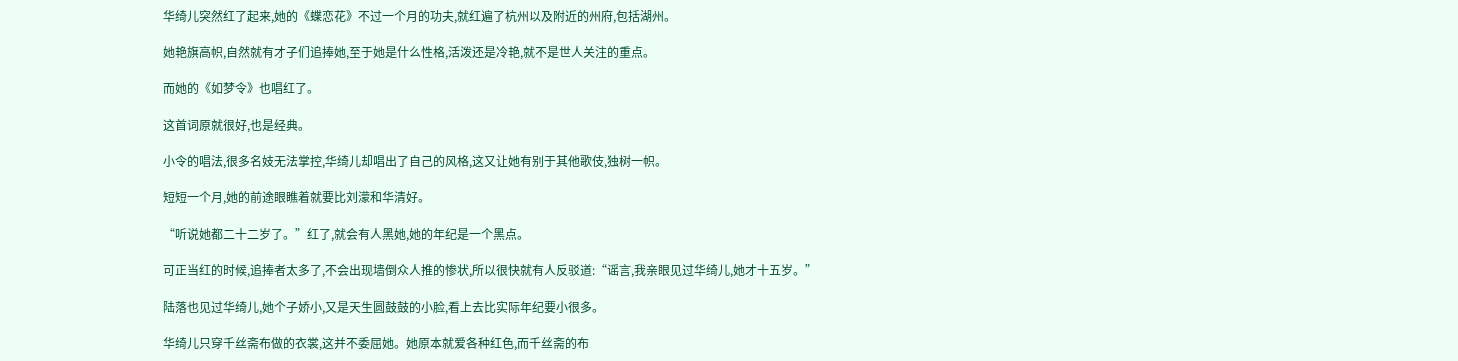华绮儿突然红了起来,她的《蝶恋花》不过一个月的功夫,就红遍了杭州以及附近的州府,包括湖州。

她艳旗高帜,自然就有才子们追捧她,至于她是什么性格,活泼还是冷艳,就不是世人关注的重点。

而她的《如梦令》也唱红了。

这首词原就很好,也是经典。

小令的唱法,很多名妓无法掌控,华绮儿却唱出了自己的风格,这又让她有别于其他歌伎,独树一帜。

短短一个月,她的前途眼瞧着就要比刘濛和华清好。

“听说她都二十二岁了。”红了,就会有人黑她,她的年纪是一个黑点。

可正当红的时候,追捧者太多了,不会出现墙倒众人推的惨状,所以很快就有人反驳道:“谣言,我亲眼见过华绮儿,她才十五岁。”

陆落也见过华绮儿,她个子娇小,又是天生圆鼓鼓的小脸,看上去比实际年纪要小很多。

华绮儿只穿千丝斋布做的衣裳,这并不委屈她。她原本就爱各种红色,而千丝斋的布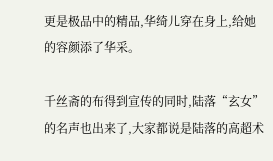更是极品中的精品,华绮儿穿在身上,给她的容颜添了华采。

千丝斋的布得到宣传的同时,陆落“玄女”的名声也出来了,大家都说是陆落的高超术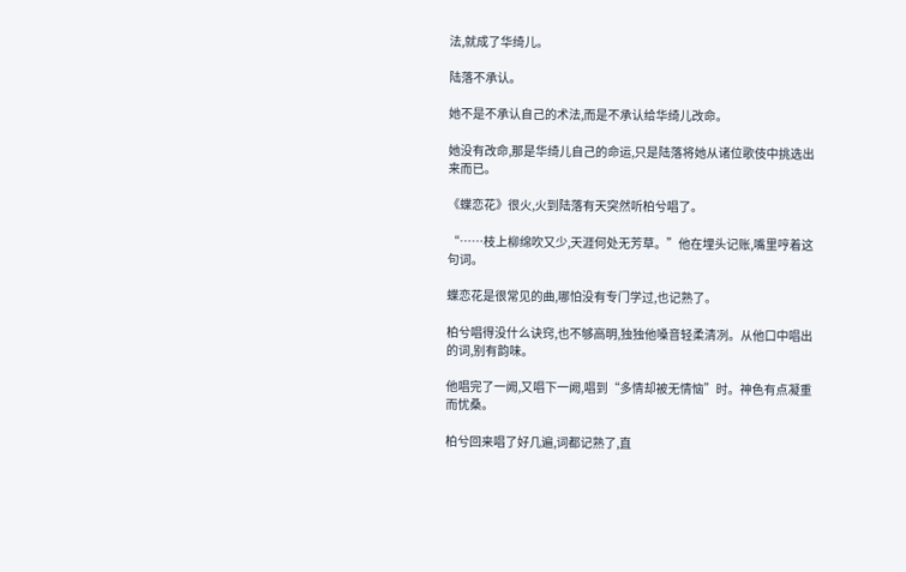法,就成了华绮儿。

陆落不承认。

她不是不承认自己的术法,而是不承认给华绮儿改命。

她没有改命,那是华绮儿自己的命运,只是陆落将她从诸位歌伎中挑选出来而已。

《蝶恋花》很火,火到陆落有天突然听柏兮唱了。

“……枝上柳绵吹又少,天涯何处无芳草。”他在埋头记账,嘴里哼着这句词。

蝶恋花是很常见的曲,哪怕没有专门学过,也记熟了。

柏兮唱得没什么诀窍,也不够高明,独独他嗓音轻柔清冽。从他口中唱出的词,别有韵味。

他唱完了一阙,又唱下一阙,唱到“多情却被无情恼”时。神色有点凝重而忧桑。

柏兮回来唱了好几遍,词都记熟了,直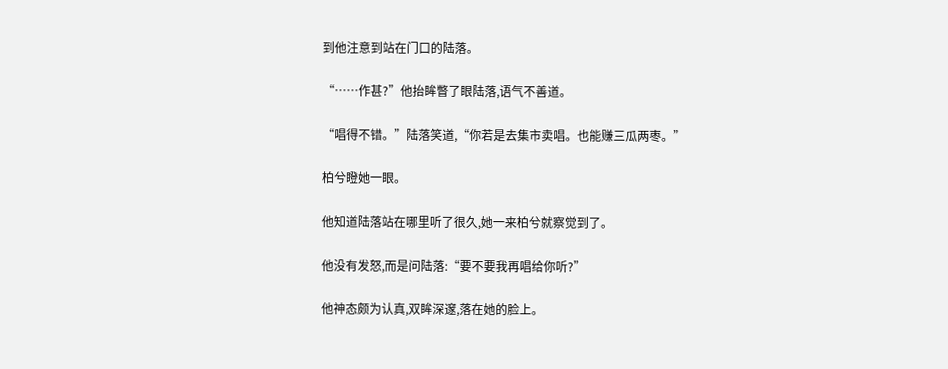到他注意到站在门口的陆落。

“……作甚?”他抬眸瞥了眼陆落,语气不善道。

“唱得不错。”陆落笑道,“你若是去集市卖唱。也能赚三瓜两枣。”

柏兮瞪她一眼。

他知道陆落站在哪里听了很久,她一来柏兮就察觉到了。

他没有发怒,而是问陆落:“要不要我再唱给你听?”

他神态颇为认真,双眸深邃,落在她的脸上。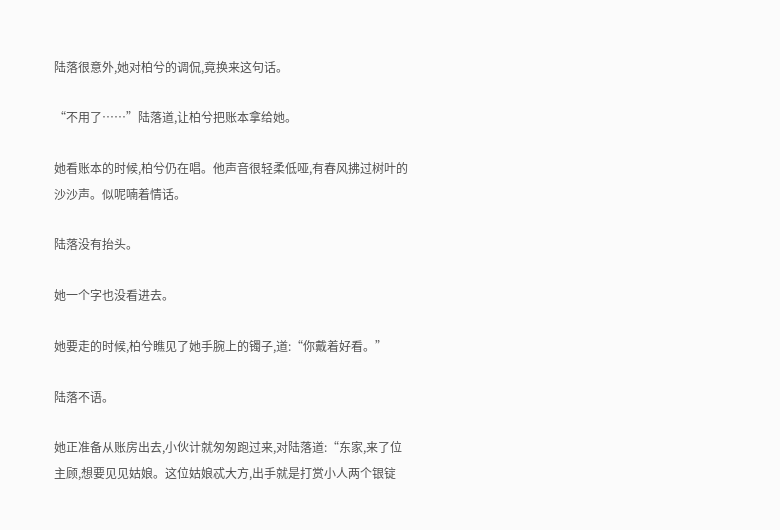陆落很意外,她对柏兮的调侃,竟换来这句话。

“不用了……”陆落道,让柏兮把账本拿给她。

她看账本的时候,柏兮仍在唱。他声音很轻柔低哑,有春风拂过树叶的沙沙声。似呢喃着情话。

陆落没有抬头。

她一个字也没看进去。

她要走的时候,柏兮瞧见了她手腕上的镯子,道:“你戴着好看。”

陆落不语。

她正准备从账房出去,小伙计就匆匆跑过来,对陆落道:“东家,来了位主顾,想要见见姑娘。这位姑娘忒大方,出手就是打赏小人两个银锭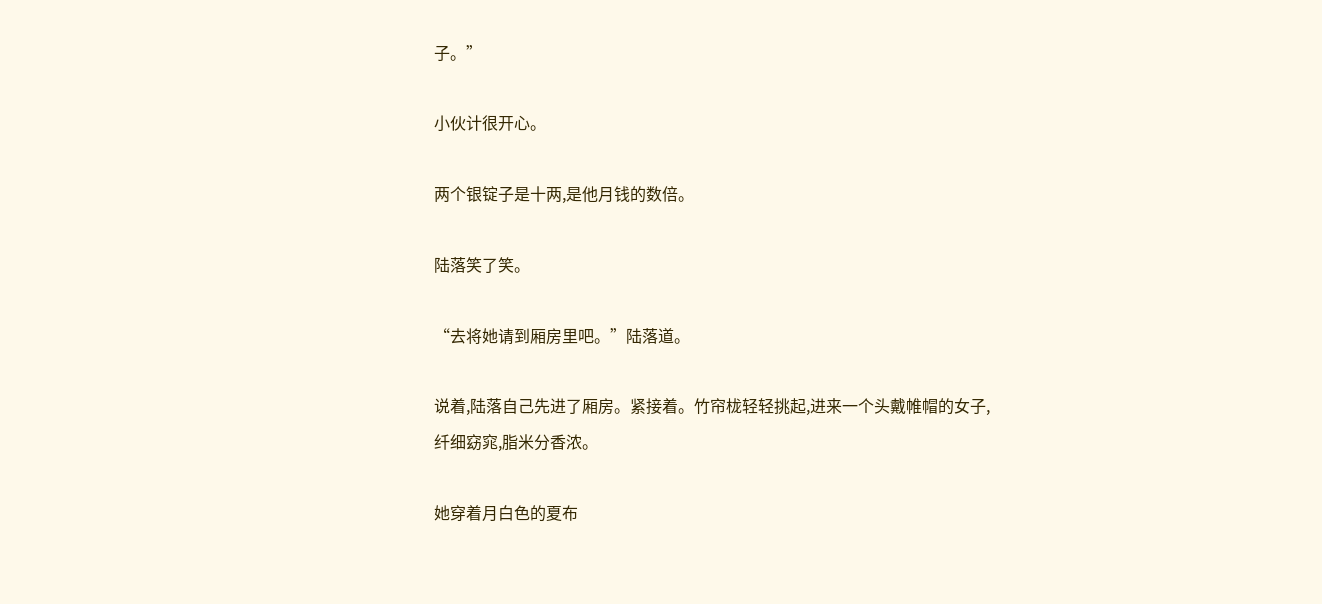子。”

小伙计很开心。

两个银锭子是十两,是他月钱的数倍。

陆落笑了笑。

“去将她请到厢房里吧。”陆落道。

说着,陆落自己先进了厢房。紧接着。竹帘栊轻轻挑起,进来一个头戴帷帽的女子,纤细窈窕,脂米分香浓。

她穿着月白色的夏布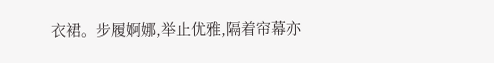衣裙。步履婀娜,举止优雅,隔着帘幕亦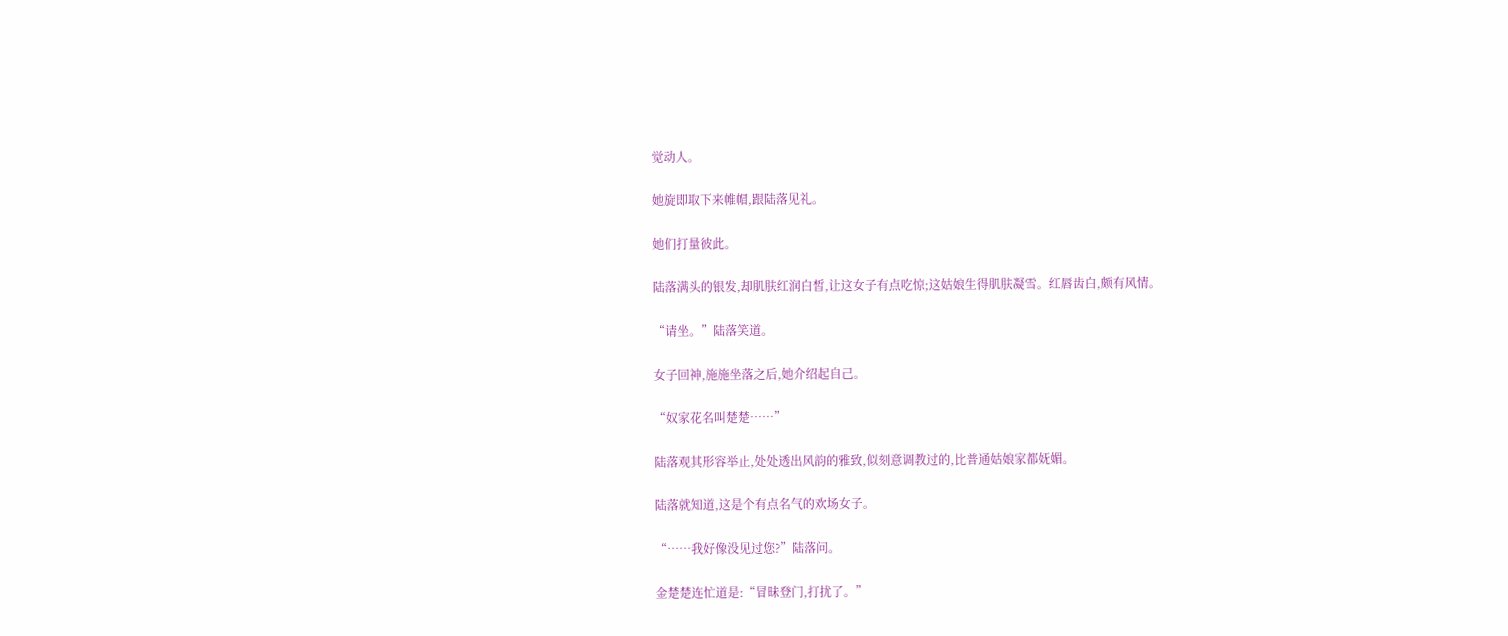觉动人。

她旋即取下来帷帽,跟陆落见礼。

她们打量彼此。

陆落满头的银发,却肌肤红润白皙,让这女子有点吃惊;这姑娘生得肌肤凝雪。红唇齿白,颇有风情。

“请坐。”陆落笑道。

女子回神,施施坐落之后,她介绍起自己。

“奴家花名叫楚楚……”

陆落观其形容举止,处处透出风韵的雅致,似刻意调教过的,比普通姑娘家都妩媚。

陆落就知道,这是个有点名气的欢场女子。

“……我好像没见过您?”陆落问。

金楚楚连忙道是:“冒昧登门,打扰了。”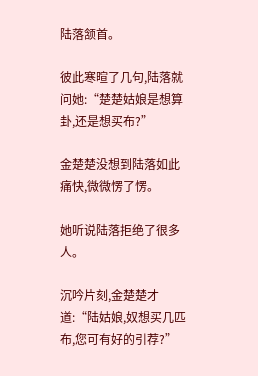陆落颔首。

彼此寒暄了几句,陆落就问她:“楚楚姑娘是想算卦,还是想买布?”

金楚楚没想到陆落如此痛快,微微愣了愣。

她听说陆落拒绝了很多人。

沉吟片刻,金楚楚才道:“陆姑娘,奴想买几匹布,您可有好的引荐?”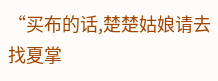“买布的话,楚楚姑娘请去找夏掌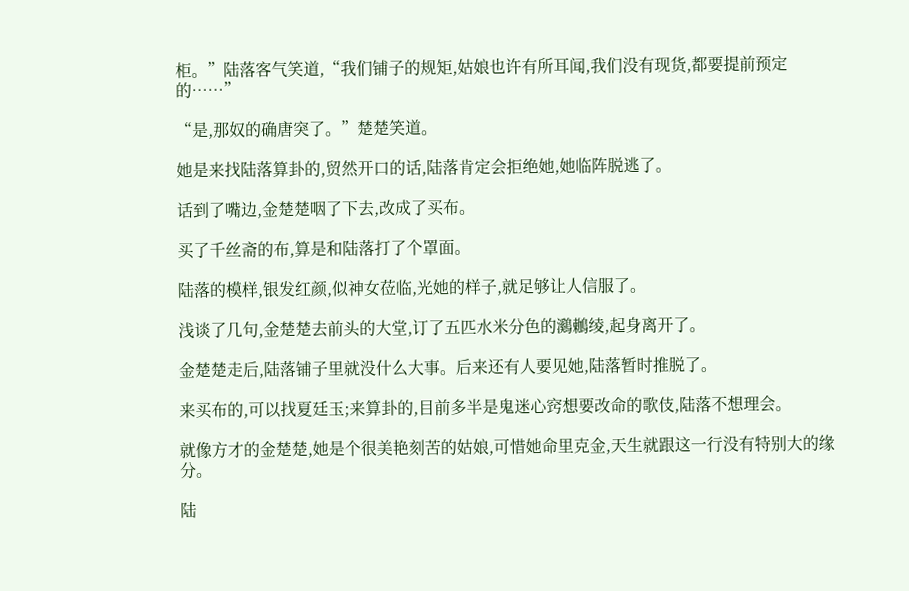柜。”陆落客气笑道,“我们铺子的规矩,姑娘也许有所耳闻,我们没有现货,都要提前预定的……”

“是,那奴的确唐突了。”楚楚笑道。

她是来找陆落算卦的,贸然开口的话,陆落肯定会拒绝她,她临阵脱逃了。

话到了嘴边,金楚楚咽了下去,改成了买布。

买了千丝斋的布,算是和陆落打了个罩面。

陆落的模样,银发红颜,似神女莅临,光她的样子,就足够让人信服了。

浅谈了几句,金楚楚去前头的大堂,订了五匹水米分色的鸂鶒绫,起身离开了。

金楚楚走后,陆落铺子里就没什么大事。后来还有人要见她,陆落暂时推脱了。

来买布的,可以找夏廷玉;来算卦的,目前多半是鬼迷心窍想要改命的歌伎,陆落不想理会。

就像方才的金楚楚,她是个很美艳刻苦的姑娘,可惜她命里克金,天生就跟这一行没有特别大的缘分。

陆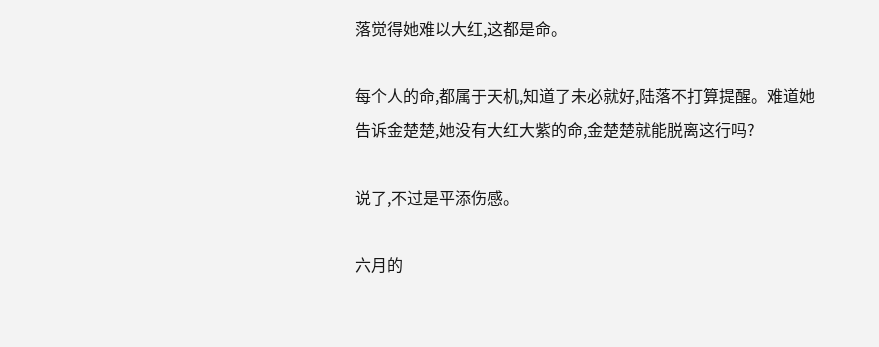落觉得她难以大红,这都是命。

每个人的命,都属于天机,知道了未必就好,陆落不打算提醒。难道她告诉金楚楚,她没有大红大紫的命,金楚楚就能脱离这行吗?

说了,不过是平添伤感。

六月的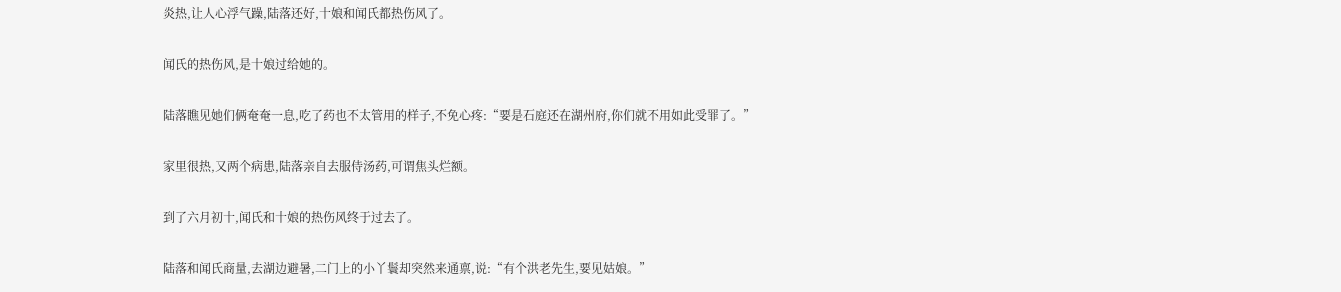炎热,让人心浮气躁,陆落还好,十娘和闻氏都热伤风了。

闻氏的热伤风,是十娘过给她的。

陆落瞧见她们俩奄奄一息,吃了药也不太管用的样子,不免心疼:“要是石庭还在湖州府,你们就不用如此受罪了。”

家里很热,又两个病患,陆落亲自去服侍汤药,可谓焦头烂额。

到了六月初十,闻氏和十娘的热伤风终于过去了。

陆落和闻氏商量,去湖边避暑,二门上的小丫鬟却突然来通禀,说:“有个洪老先生,要见姑娘。”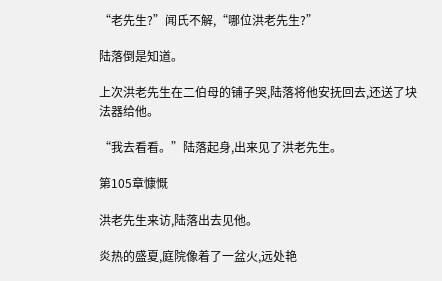“老先生?”闻氏不解,“哪位洪老先生?”

陆落倒是知道。

上次洪老先生在二伯母的铺子哭,陆落将他安抚回去,还送了块法器给他。

“我去看看。”陆落起身,出来见了洪老先生。

第105章慷慨

洪老先生来访,陆落出去见他。

炎热的盛夏,庭院像着了一盆火,远处艳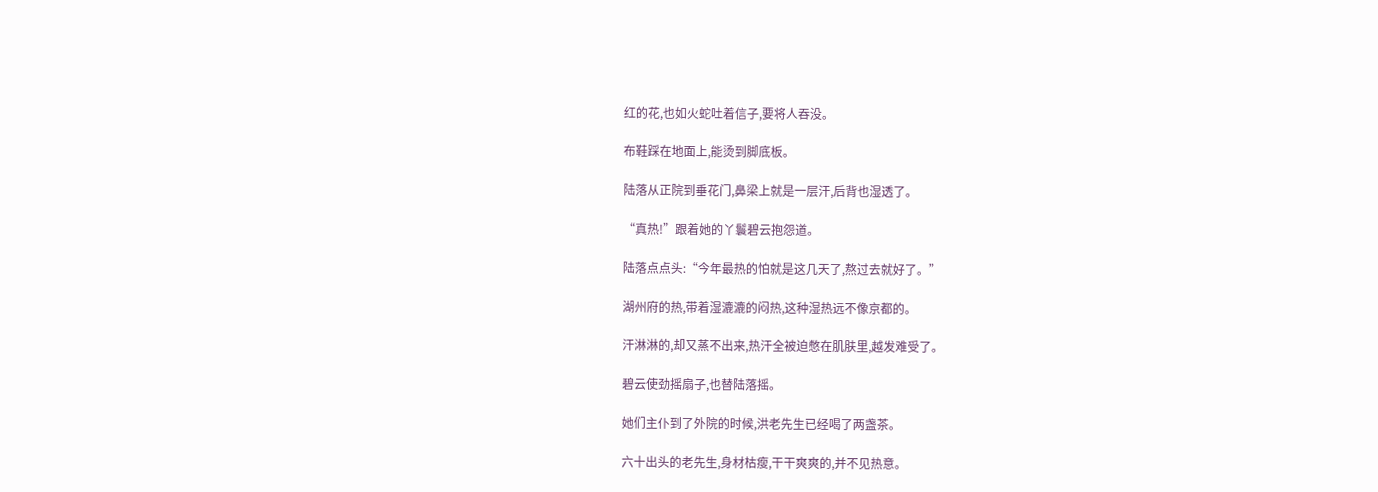红的花,也如火蛇吐着信子,要将人吞没。

布鞋踩在地面上,能烫到脚底板。

陆落从正院到垂花门,鼻梁上就是一层汗,后背也湿透了。

“真热!”跟着她的丫鬟碧云抱怨道。

陆落点点头:“今年最热的怕就是这几天了,熬过去就好了。”

湖州府的热,带着湿漉漉的闷热,这种湿热远不像京都的。

汗淋淋的,却又蒸不出来,热汗全被迫憋在肌肤里,越发难受了。

碧云使劲摇扇子,也替陆落摇。

她们主仆到了外院的时候,洪老先生已经喝了两盏茶。

六十出头的老先生,身材枯瘦,干干爽爽的,并不见热意。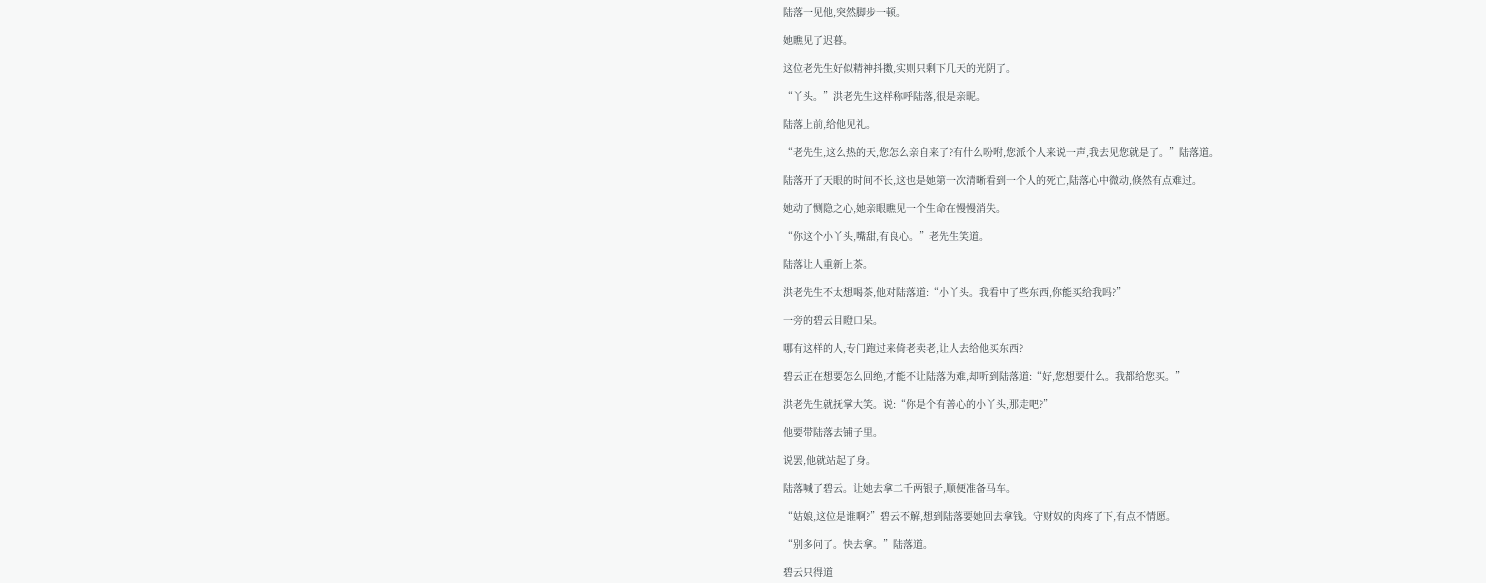陆落一见他,突然脚步一顿。

她瞧见了迟暮。

这位老先生好似精神抖擞,实则只剩下几天的光阴了。

“丫头。”洪老先生这样称呼陆落,很是亲昵。

陆落上前,给他见礼。

“老先生,这么热的天,您怎么亲自来了?有什么吩咐,您派个人来说一声,我去见您就是了。”陆落道。

陆落开了天眼的时间不长,这也是她第一次清晰看到一个人的死亡,陆落心中微动,倏然有点难过。

她动了恻隐之心,她亲眼瞧见一个生命在慢慢消失。

“你这个小丫头,嘴甜,有良心。”老先生笑道。

陆落让人重新上茶。

洪老先生不太想喝茶,他对陆落道:“小丫头。我看中了些东西,你能买给我吗?”

一旁的碧云目瞪口呆。

哪有这样的人,专门跑过来倚老卖老,让人去给他买东西?

碧云正在想要怎么回绝,才能不让陆落为难,却听到陆落道:“好,您想要什么。我都给您买。”

洪老先生就抚掌大笑。说:“你是个有善心的小丫头,那走吧?”

他要带陆落去铺子里。

说罢,他就站起了身。

陆落喊了碧云。让她去拿二千两银子,顺便准备马车。

“姑娘,这位是谁啊?”碧云不解,想到陆落要她回去拿钱。守财奴的肉疼了下,有点不情愿。

“别多问了。快去拿。”陆落道。

碧云只得道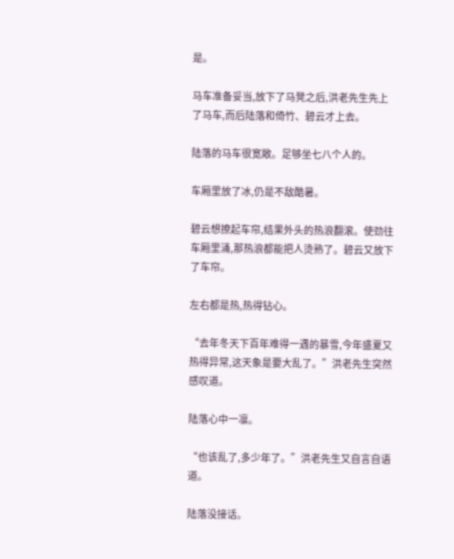是。

马车准备妥当,放下了马凳之后,洪老先生先上了马车,而后陆落和倚竹、碧云才上去。

陆落的马车很宽敞。足够坐七八个人的。

车厢里放了冰,仍是不敌酷暑。

碧云想撩起车帘,结果外头的热浪翻滚。使劲往车厢里涌,那热浪都能把人烫熟了。碧云又放下了车帘。

左右都是热,热得钻心。

“去年冬天下百年难得一遇的暴雪,今年盛夏又热得异常,这天象是要大乱了。”洪老先生突然感叹道。

陆落心中一凛。

“也该乱了,多少年了。”洪老先生又自言自语道。

陆落没接话。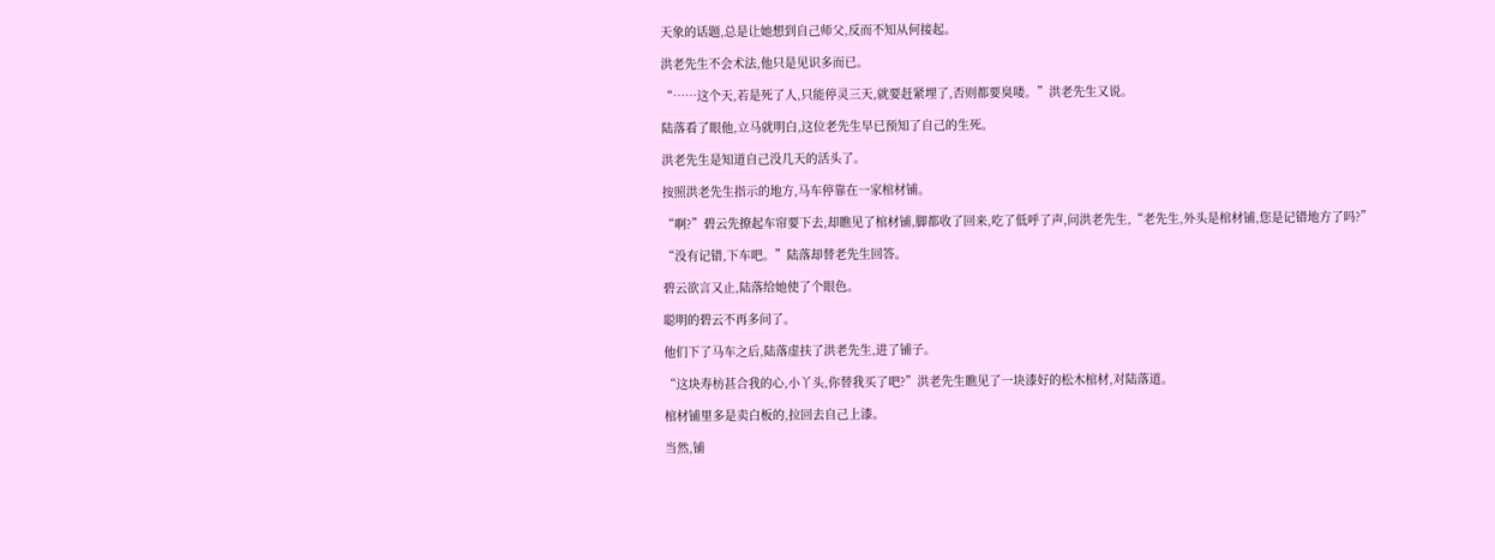天象的话题,总是让她想到自己师父,反而不知从何接起。

洪老先生不会术法,他只是见识多而已。

“……这个天,若是死了人,只能停灵三天,就要赶紧埋了,否则都要臭喽。”洪老先生又说。

陆落看了眼他,立马就明白,这位老先生早已预知了自己的生死。

洪老先生是知道自己没几天的活头了。

按照洪老先生指示的地方,马车停靠在一家棺材铺。

“啊?”碧云先撩起车帘要下去,却瞧见了棺材铺,脚都收了回来,吃了低呼了声,问洪老先生,“老先生,外头是棺材铺,您是记错地方了吗?”

“没有记错,下车吧。”陆落却替老先生回答。

碧云欲言又止,陆落给她使了个眼色。

聪明的碧云不再多问了。

他们下了马车之后,陆落虚扶了洪老先生,进了铺子。

“这块寿枋甚合我的心,小丫头,你替我买了吧?”洪老先生瞧见了一块漆好的松木棺材,对陆落道。

棺材铺里多是卖白板的,拉回去自己上漆。

当然,铺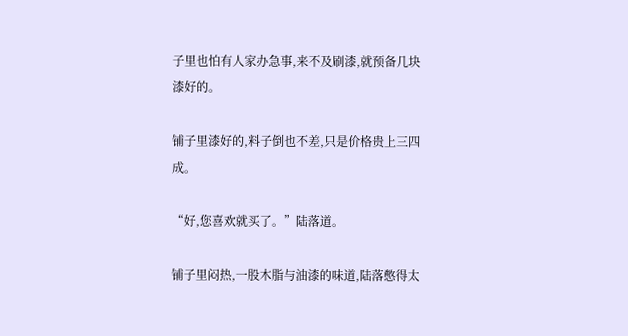子里也怕有人家办急事,来不及刷漆,就预备几块漆好的。

铺子里漆好的,料子倒也不差,只是价格贵上三四成。

“好,您喜欢就买了。”陆落道。

铺子里闷热,一股木脂与油漆的味道,陆落憋得太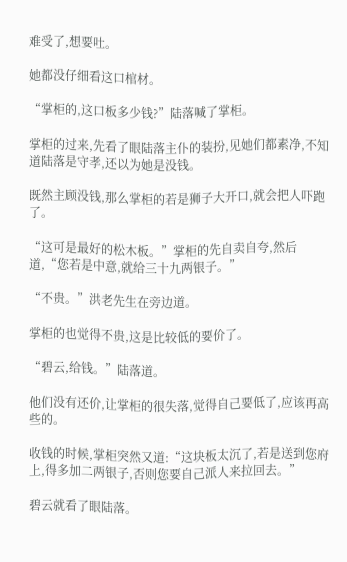难受了,想要吐。

她都没仔细看这口棺材。

“掌柜的,这口板多少钱?”陆落喊了掌柜。

掌柜的过来,先看了眼陆落主仆的装扮,见她们都素净,不知道陆落是守孝,还以为她是没钱。

既然主顾没钱,那么掌柜的若是狮子大开口,就会把人吓跑了。

“这可是最好的松木板。”掌柜的先自卖自夸,然后道,“您若是中意,就给三十九两银子。”

“不贵。”洪老先生在旁边道。

掌柜的也觉得不贵,这是比较低的要价了。

“碧云,给钱。”陆落道。

他们没有还价,让掌柜的很失落,觉得自己要低了,应该再高些的。

收钱的时候,掌柜突然又道:“这块板太沉了,若是送到您府上,得多加二两银子,否则您要自己派人来拉回去。”

碧云就看了眼陆落。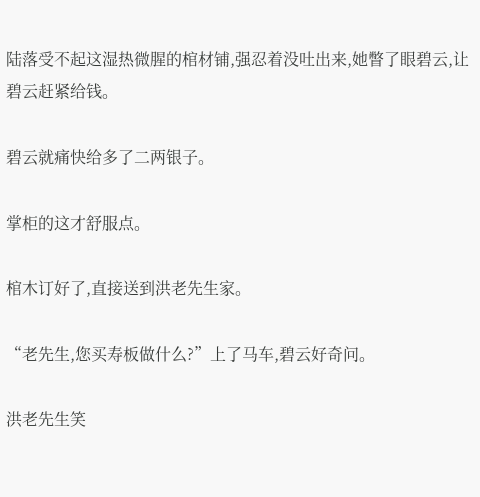陆落受不起这湿热微腥的棺材铺,强忍着没吐出来,她瞥了眼碧云,让碧云赶紧给钱。

碧云就痛快给多了二两银子。

掌柜的这才舒服点。

棺木订好了,直接送到洪老先生家。

“老先生,您买寿板做什么?”上了马车,碧云好奇问。

洪老先生笑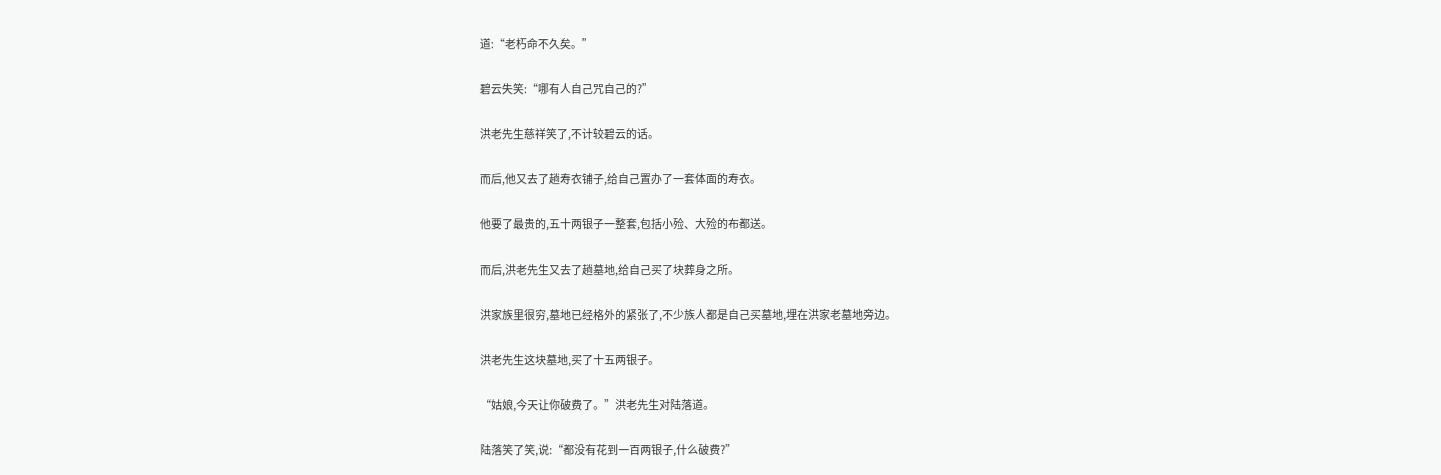道:“老朽命不久矣。”

碧云失笑:“哪有人自己咒自己的?”

洪老先生慈祥笑了,不计较碧云的话。

而后,他又去了趟寿衣铺子,给自己置办了一套体面的寿衣。

他要了最贵的,五十两银子一整套,包括小殓、大殓的布都送。

而后,洪老先生又去了趟墓地,给自己买了块葬身之所。

洪家族里很穷,墓地已经格外的紧张了,不少族人都是自己买墓地,埋在洪家老墓地旁边。

洪老先生这块墓地,买了十五两银子。

“姑娘,今天让你破费了。”洪老先生对陆落道。

陆落笑了笑,说:“都没有花到一百两银子,什么破费?”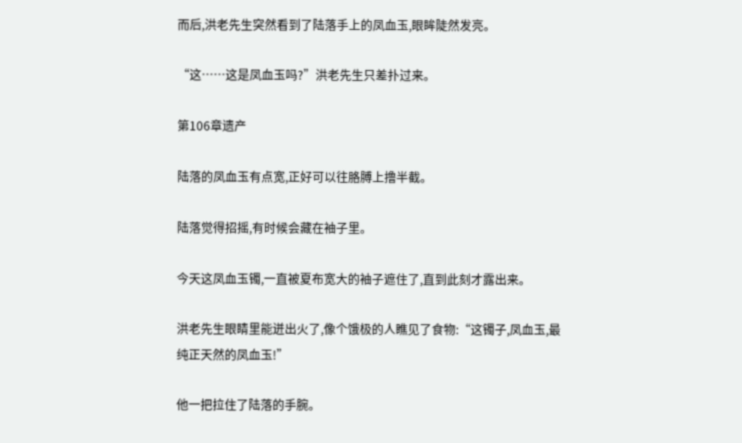而后,洪老先生突然看到了陆落手上的凤血玉,眼眸陡然发亮。

“这……这是凤血玉吗?”洪老先生只差扑过来。

第106章遗产

陆落的凤血玉有点宽,正好可以往胳膊上撸半截。

陆落觉得招摇,有时候会藏在袖子里。

今天这凤血玉镯,一直被夏布宽大的袖子遮住了,直到此刻才露出来。

洪老先生眼睛里能迸出火了,像个饿极的人瞧见了食物:“这镯子,凤血玉,最纯正天然的凤血玉!”

他一把拉住了陆落的手腕。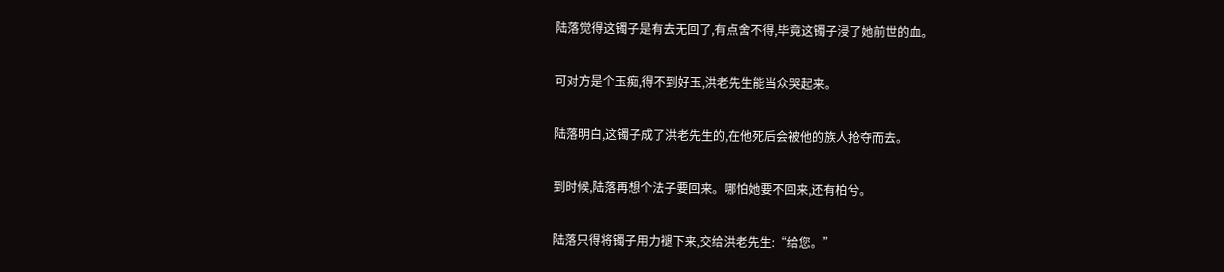陆落觉得这镯子是有去无回了,有点舍不得,毕竟这镯子浸了她前世的血。

可对方是个玉痴,得不到好玉,洪老先生能当众哭起来。

陆落明白,这镯子成了洪老先生的,在他死后会被他的族人抢夺而去。

到时候,陆落再想个法子要回来。哪怕她要不回来,还有柏兮。

陆落只得将镯子用力褪下来,交给洪老先生:“给您。”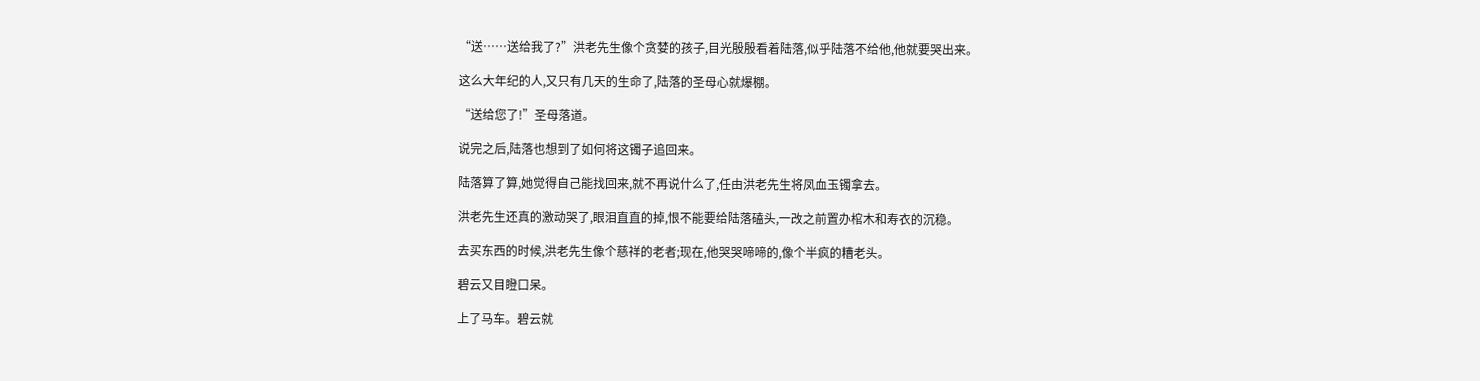“送……送给我了?”洪老先生像个贪婪的孩子,目光殷殷看着陆落,似乎陆落不给他,他就要哭出来。

这么大年纪的人,又只有几天的生命了,陆落的圣母心就爆棚。

“送给您了!”圣母落道。

说完之后,陆落也想到了如何将这镯子追回来。

陆落算了算,她觉得自己能找回来,就不再说什么了,任由洪老先生将凤血玉镯拿去。

洪老先生还真的激动哭了,眼泪直直的掉,恨不能要给陆落磕头,一改之前置办棺木和寿衣的沉稳。

去买东西的时候,洪老先生像个慈祥的老者;现在,他哭哭啼啼的,像个半疯的糟老头。

碧云又目瞪口呆。

上了马车。碧云就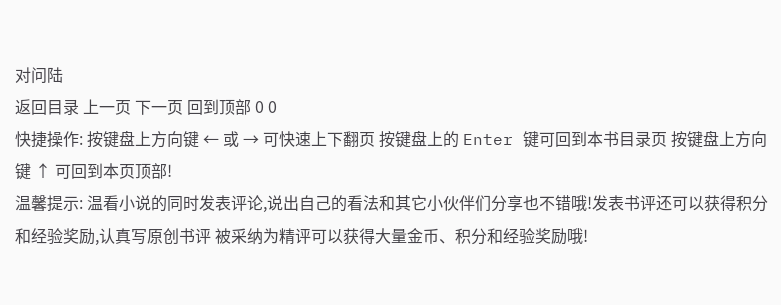对问陆
返回目录 上一页 下一页 回到顶部 0 0
快捷操作: 按键盘上方向键 ← 或 → 可快速上下翻页 按键盘上的 Enter 键可回到本书目录页 按键盘上方向键 ↑ 可回到本页顶部!
温馨提示: 温看小说的同时发表评论,说出自己的看法和其它小伙伴们分享也不错哦!发表书评还可以获得积分和经验奖励,认真写原创书评 被采纳为精评可以获得大量金币、积分和经验奖励哦!